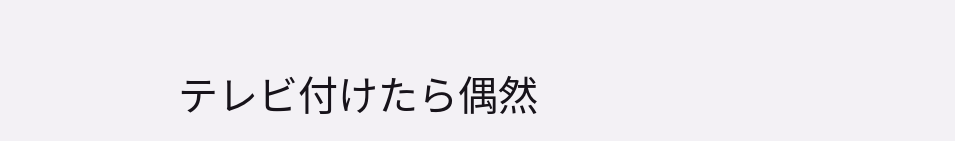テレビ付けたら偶然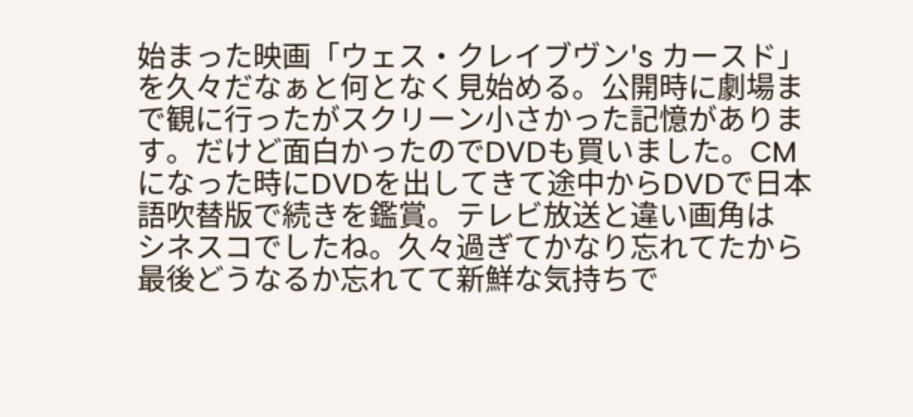始まった映画「ウェス・クレイブヴン's カースド」を久々だなぁと何となく見始める。公開時に劇場まで観に行ったがスクリーン小さかった記憶があります。だけど面白かったのでDVDも買いました。CMになった時にDVDを出してきて途中からDVDで日本語吹替版で続きを鑑賞。テレビ放送と違い画角は
シネスコでしたね。久々過ぎてかなり忘れてたから最後どうなるか忘れてて新鮮な気持ちで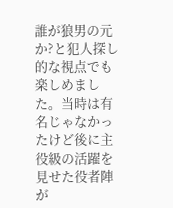誰が狼男の元か?と犯人探し的な視点でも楽しめました。当時は有名じゃなかったけど後に主役級の活躍を見せた役者陣が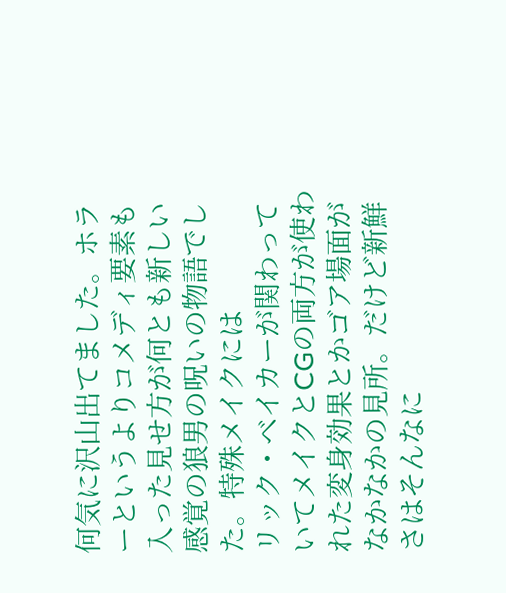何気に沢山出てました。ホラーというよりコメディ要素も入った見せ方が何とも新しい感覚の狼男の呪いの物語でした。特殊メイクには
リック・ベイカーが関わっていてメイクとCGの両方が使われた変身効果とかゴア場面がなかなかの見所。だけど新鮮さはそんなに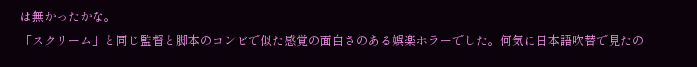は無かったかな。
「スクリーム」と同じ監督と脚本のコンビで似た感覚の面白さのある娯楽ホラーでした。何気に日本語吹替で見たの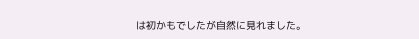は初かもでしたが自然に見れました。